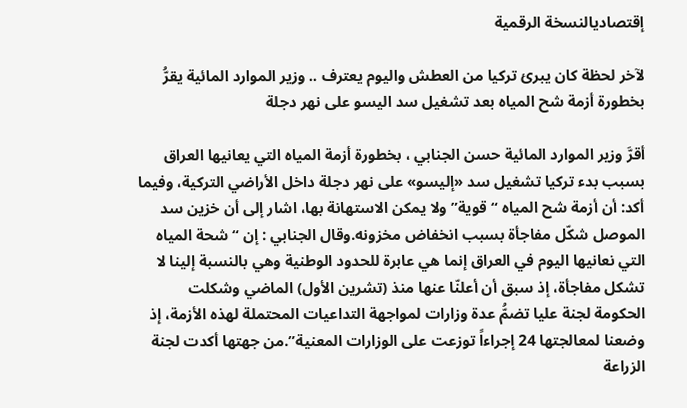إقتصاديالنسخة الرقمية

لآخر لحظة كان يبرئ تركيا من العطش واليوم يعترف .. وزير الموارد المائية يقرُّ بخطورة أزمة شح المياه بعد تشغيل سد اليسو على نهر دجلة

أقرَّ وزير الموارد المائية حسن الجنابي ، بخطورة أزمة المياه التي يعانيها العراق بسبب بدء تركيا تشغيل سد «إليسو» على نهر دجلة داخل الأراضي التركية، وفيما أكد: أن أزمة شح المياه “قوية” ولا يمكن الاستهانة بها، اشار إلى أن خزين سد الموصل شكّل مفاجأة بسبب انخفاض مخزونه.وقال الجنابي : إن “شحة المياه التي نعانيها اليوم في العراق إنما هي عابرة للحدود الوطنية وهي بالنسبة إلينا لا تشكل مفاجأة، إذ سبق أن أعلنّا عنها منذ (تشرين الأول) الماضي وشكلت الحكومة لجنة عليا تضمُّ عدة وزارات لمواجهة التداعيات المحتملة لهذه الأزمة، إذ وضعنا لمعالجتها 24 إجراءاً توزعت على الوزارات المعنية”.من جهتها أكدت لجنة الزراعة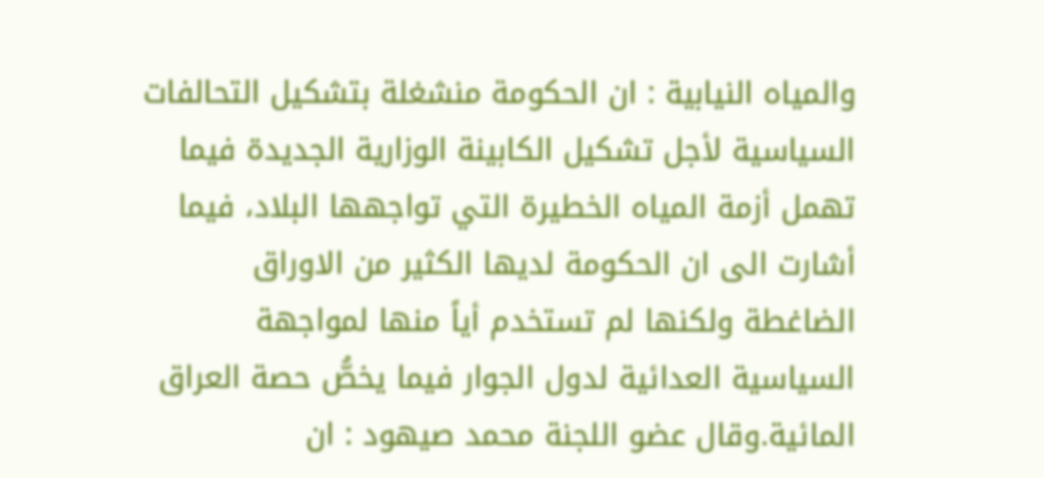والمياه النيابية : ان الحكومة منشغلة بتشكيل التحالفات السياسية لأجل تشكيل الكابينة الوزارية الجديدة فيما تهمل أزمة المياه الخطيرة التي تواجهها البلاد، فيما أشارت الى ان الحكومة لديها الكثير من الاوراق الضاغطة ولكنها لم تستخدم أياً منها لمواجهة السياسية العدائية لدول الجوار فيما يخصُّ حصة العراق المائية.وقال عضو اللجنة محمد صيهود : ان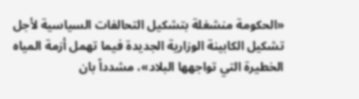«الحكومة منشغلة بتشكيل التحالفات السياسية لأجل تشكيل الكابينة الوزارية الجديدة فيما تهمل أزمة المياه الخطيرة التي تواجهها البلاد»، مشدداً بان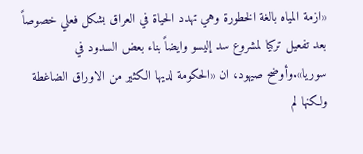«ازمة المياه بالغة الخطورة وهي تهدد الحياة في العراق بشكل فعلي خصوصاً بعد تفعيل تركيا لمشروع سد إليسو وايضاً بناء بعض السدود في سوريا».وأوضح صيهود، ان «الحكومة لديها الكثير من الاوراق الضاغطة ولكنها لم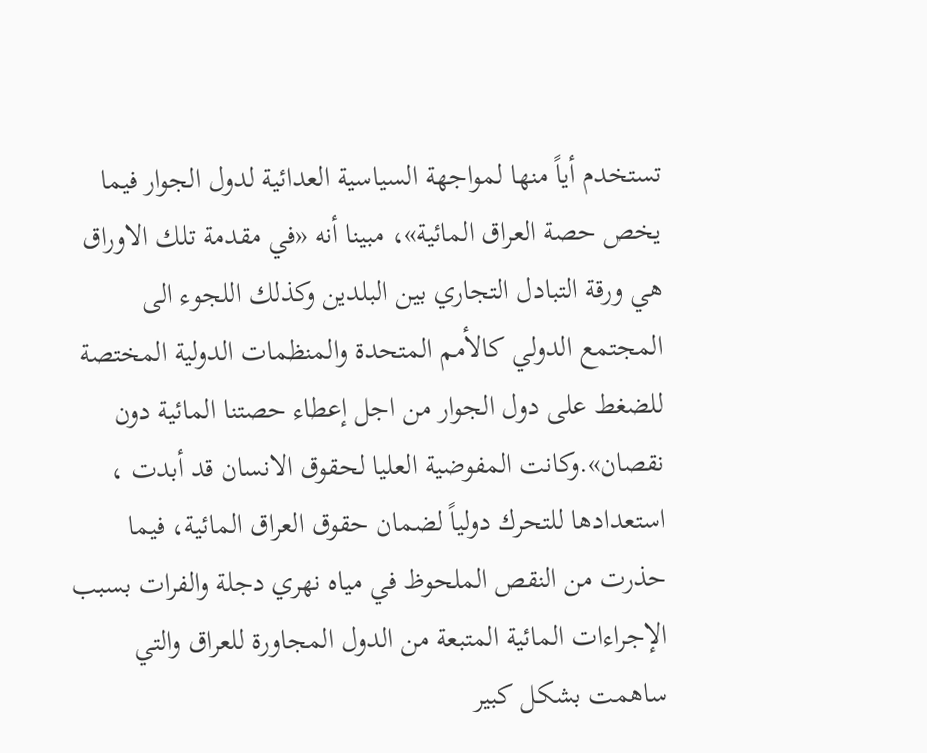تستخدم أياً منها لمواجهة السياسية العدائية لدول الجوار فيما يخص حصة العراق المائية»، مبينا أنه «في مقدمة تلك الاوراق هي ورقة التبادل التجاري بين البلدين وكذلك اللجوء الى المجتمع الدولي كالأمم المتحدة والمنظمات الدولية المختصة للضغط على دول الجوار من اجل إعطاء حصتنا المائية دون نقصان».وكانت المفوضية العليا لحقوق الانسان قد أبدت ، استعدادها للتحرك دولياً لضمان حقوق العراق المائية، فيما حذرت من النقص الملحوظ في مياه نهري دجلة والفرات بسبب الإجراءات المائية المتبعة من الدول المجاورة للعراق والتي ساهمت بشكل كبير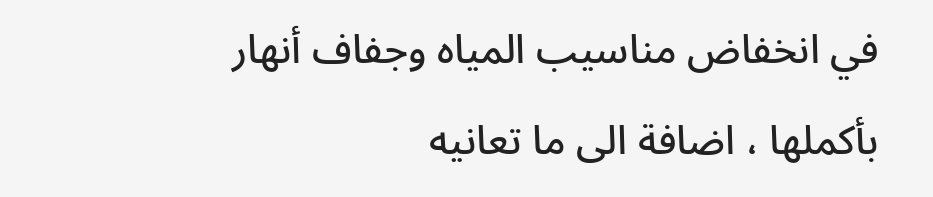في انخفاض مناسيب المياه وجفاف أنهار بأكملها ، اضافة الى ما تعانيه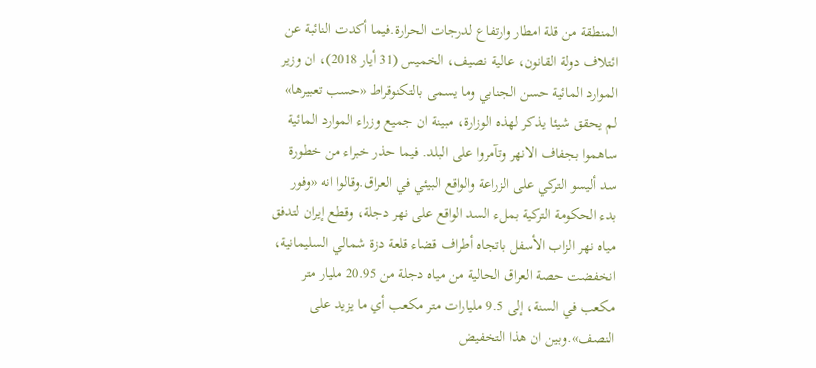المنطقة من قلة امطار وارتفاع لدرجات الحرارة.فيما أكدت النائبة عن ائتلاف دولة القانون، عالية نصيف، الخميس (31 أيار 2018)، ان وزير الموارد المائية حسن الجنابي وما يسمى بالتكنوقراط «حسب تعبيرها» لم يحقق شيئا يذكر لهذه الوزارة، مبينة ان جميع وزراء الموارد المائية ساهموا بجفاف الانهر وتآمروا على البلد. فيما حذر خبراء من خطورة سد أليسو التركي على الزراعة والواقع البيئي في العراق.وقالوا انه «وفور بدء الحكومة التركية بملء السد الواقع على نهر دجلة، وقطع إيران لتدفق مياه نهر الزاب الأسفل باتجاه أطراف قضاء قلعة دزة شمالي السليمانية، انخفضت حصة العراق الحالية من مياه دجلة من 20.95 مليار متر مكعب في السنة، إلى 9.5 مليارات متر مكعب أي ما يزيد على النصف».وبين ان هذا التخفيض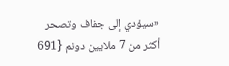«سيؤدي إلى جفاف وتصحر أكثر من 7 ملايين دونم {691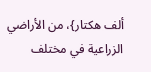ألف هكتار}، من الأراضي الزراعية في مختلف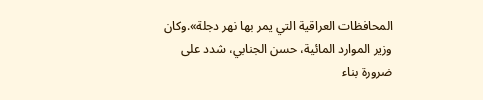المحافظات العراقية التي يمر بها نهر دجلة».وكان وزير الموارد المائية، حسن الجنابي، شدد على ضرورة بناء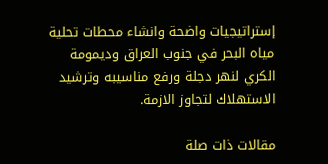إستراتيجيات واضحة وانشاء محطات تحلية مياه البحر في جنوب العراق وديمومة الكري لنهر دجلة ورفع مناسيبه وترشيد الاستهلاك لتجاوز الازمة.

مقالات ذات صلة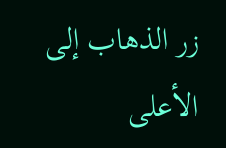زر الذهاب إلى الأعلى